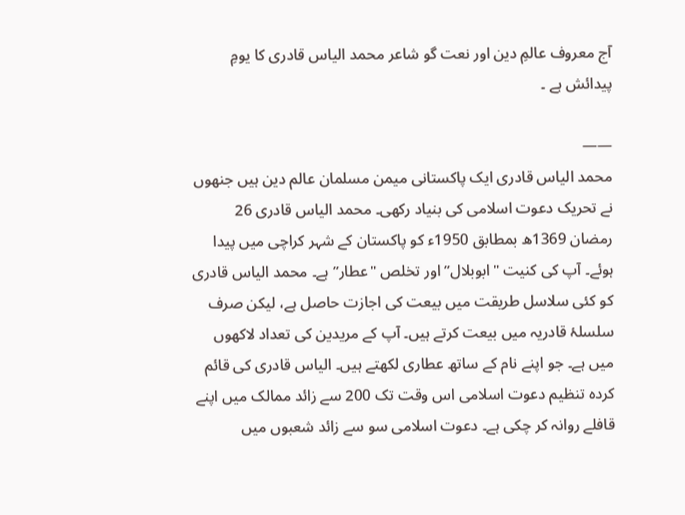آج معروف عالمِ دین اور نعت گو شاعر محمد الیاس قادری کا یومِ پیدائش ہے ۔

——
محمد الیاس قادری ایک پاکستانی میمن مسلمان عالم دین ہیں جنھوں نے تحریک دعوت اسلامی کی بنیاد رکھی۔ محمد الیاس قادری 26 رمضان 1369ھ بمطابق 1950ء کو پاکستان کے شہر کراچی میں پیدا ہوئے۔ آپ کی کنیت "ابوبلال”اور تخلص "عطار” ہے۔ محمد الیاس قادری کو کئی سلاسل طریقت میں بیعت کی اجازت حاصل ہے، لیکن صرف سلسلۂ قادریہ میں بیعت کرتے ہیں۔ آپ کے مریدین کی تعداد لاکھوں میں ہے۔ جو اپنے نام کے ساتھ عطاری لکھتے ہیں۔ الیاس قادری کی قائم کردہ تنظیم دعوت اسلامی اس وقت تک 200 سے زائد ممالک میں اپنے قافلے روانہ کر چکی ہے۔ دعوت اسلامی سو سے زائد شعبوں میں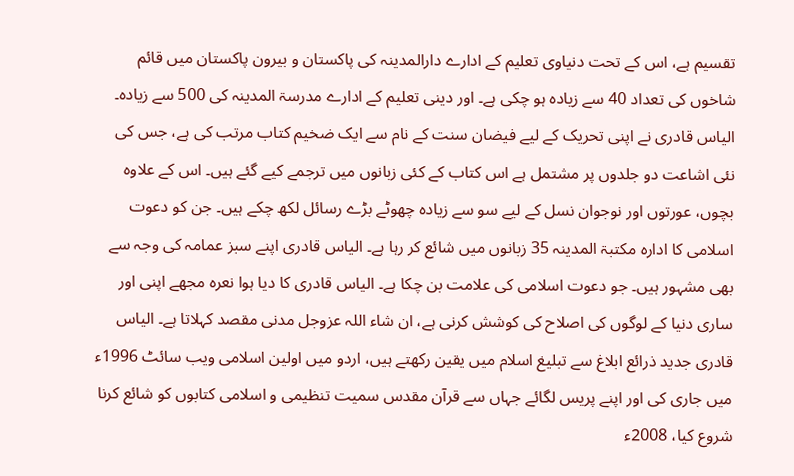تقسیم ہے، اس کے تحت دنیاوی تعلیم کے ادارے دارالمدینہ کی پاکستان و بیرون پاکستان میں قائم شاخوں کی تعداد 40 سے زیادہ ہو چکی ہے۔ اور دینی تعلیم کے ادارے مدرسۃ المدینہ کی 500 سے زیادہ۔ الیاس قادری نے اپنی تحریک کے لیے فیضان سنت کے نام سے ایک ضخیم کتاب مرتب کی ہے، جس کی نئی اشاعت دو جلدوں پر مشتمل ہے اس کتاب کے کئی زبانوں میں ترجمے کیے گئے ہیں۔ اس کے علاوہ بچوں، عورتوں اور نوجوان نسل کے لیے سو سے زیادہ چھوٹے بڑے رسائل لکھ چکے ہیں۔ جن کو دعوت اسلامی کا ادارہ مکتبۃ المدینہ 35 زبانوں میں شائع کر رہا ہے۔ الیاس قادری اپنے سبز عمامہ کی وجہ سے بھی مشہور ہیں۔ جو دعوت اسلامی کی علامت بن چکا ہے۔ الیاس قادری کا دیا ہوا نعرہ مجھے اپنی اور ساری دنیا کے لوگوں کی اصلاح کی کوشش کرنی ہے، ان شاء اللہ عزوجل مدنی مقصد کہلاتا ہے۔ الیاس قادری جدید ذرائع ابلاغ سے تبلیغ اسلام میں یقین رکھتے ہیں، اردو میں اولین اسلامی ویب سائٹ 1996ء میں جاری کی اور اپنے پریس لگائے جہاں سے قرآن مقدس سمیت تنظیمی و اسلامی کتابوں کو شائع کرنا شروع کیا، 2008ء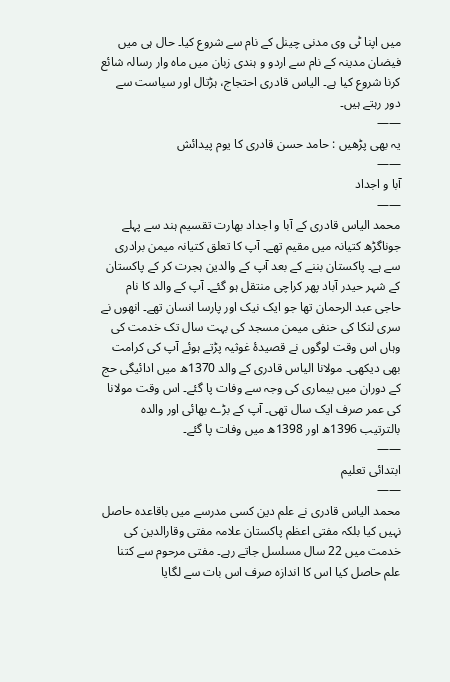میں اپنا ٹی وی مدنی چینل کے نام سے شروع کیا۔ حال ہی میں فیضان مدینہ کے نام سے اردو و ہندی زبان میں ماہ وار رسالہ شائع کرنا شروع کیا ہے۔ الیاس قادری احتجاج، ہڑتال اور سیاست سے دور رہتے ہیں۔
——
یہ بھی پڑھیں : حامد حسن قادری کا یوم پیدائش
——
آبا و اجداد
——
محمد الیاس قادری کے آبا و اجداد بھارت تقسیم ہند سے پہلے جوناگڑھ کتیانہ میں مقیم تھے۔ آپ کا تعلق کتیانہ میمن برادری سے ہے۔ پاکستان بننے کے بعد آپ کے والدین ہجرت کر کے پاکستان کے شہر حیدر آباد پھر کراچی منتقل ہو گئے۔ آپ کے والد کا نام حاجی عبد الرحمان تھا جو ایک نیک اور پارسا انسان تھے۔ انھوں نے سری لنکا کی حنفی میمن مسجد کی بہت سال تک خدمت کی وہاں اس وقت لوگوں نے قصیدۂ غوثیہ پڑتے ہوئے آپ کی کرامت بھی دیکھی۔ مولانا الیاس قادری کے والد 1370ھ میں ادائیگی حج کے دوران میں بیماری کی وجہ سے وفات پا گئے۔ اس وقت مولانا کی عمر صرف ایک سال تھی۔ آپ کے بڑے بھائی اور والدہ بالترتیب 1396ھ اور 1398ھ میں وفات پا گئے۔
——
ابتدائی تعلیم
——
محمد الیاس قادری نے علم دین کسی مدرسے میں باقاعدہ حاصل نہیں کیا بلکہ مفتی اعظم پاکستان علامہ مفتی وقارالدین کی خدمت میں 22 سال مسلسل جاتے رہے۔ مفتی مرحوم سے کتنا علم حاصل کیا اس کا اندازہ صرف اس بات سے لگایا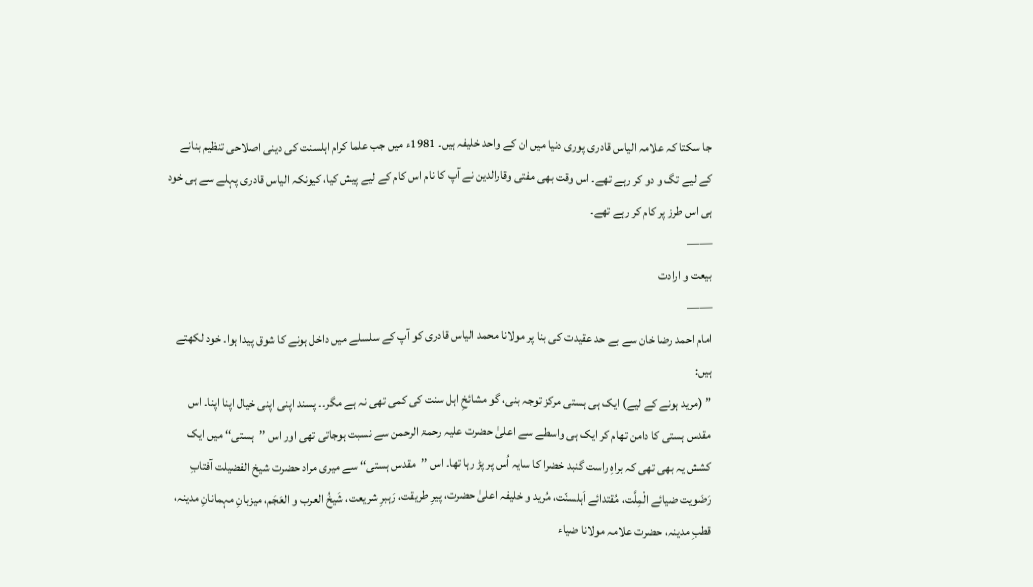جا سکتا کہ علامہ الیاس قادری پوری دنیا میں ان کے واحد خلیفہ ہیں۔ 1981ء میں جب علما کرام اہلسنت کی دینی اصلاحی تنظیم بنانے کے لیے تگ و دو کر رہے تھے۔ اس وقت بھی مفتی وقارالدین نے آپ کا نام اس کام کے لیے پیش کیا، کیونکہ الیاس قادری پہلے سے ہی خود ہی اس طرز پر کام کر رہے تھے۔
——
بیعت و ارادت
——
امام احمد رضا خان سے بے حد عقیدت کی بنا پر مولانا محمد الیاس قادری کو آپ کے سلسلے میں داخل ہونے کا شوق پیدا ہوا۔ خود لکھتے ہیں:
” (مرید ہونے کے لیے) ایک ہی ہستی مرکز توجہ بنی، گو مشائخِ اہل سنت کی کمی تھی نہ ہے مگر۔۔ پسند اپنی اپنی خیال اپنا اپنا۔ اس مقدس ہستی کا دامن تھام کر ایک ہی واسطے سے اعلیٰ حضرت علیہ رحمۃ الرحمن سے نسبت ہوجاتی تھی اور اس ’’ہستی‘‘ میں ایک کشش یہ بھی تھی کہ براہِ راست گنبد خضرا کا سایہ اُس پر پڑ رہا تھا۔ اس ’’مقدس ہستی‘‘ سے میری مراد حضرت شیخ الفضیلت آفتابِ رَضَویت ضیائے الْمِلَّت، مُقتدائے اَہلسنّت، مُرید و خلیفہ اعلیٰ حضرت، پیرِ طریقت، رَہبرِ شریعت، شَیخُ العرب و العَجَم، میزبانِ مہمانانِ مدینہ، قطبِ مدینہ، حضرت علامہ مولانا ضیاء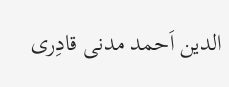الدین اَحمد مدنی قادِری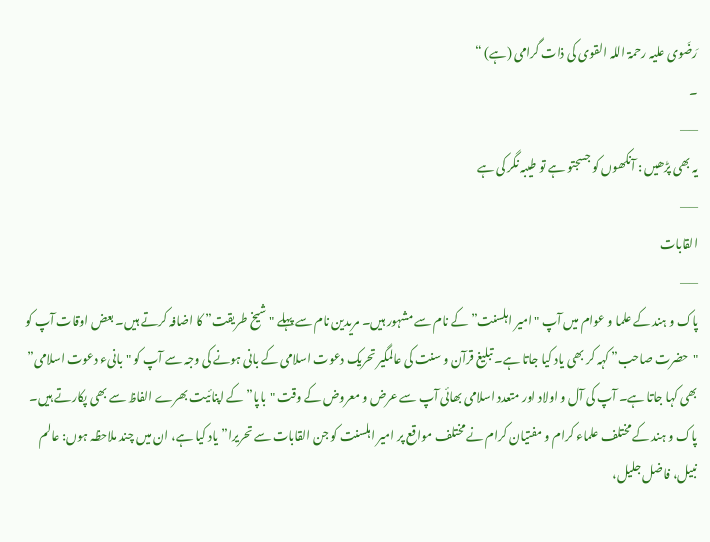رَضَوی علیہ رحمۃ اللہ القوی کی ذات گرامی (ہے) “
۔
——
یہ بھی پڑھیں : آنکھوں کو جسجتو ہے تو طیبہ نگر کی ہے
——
القابات
——
پاک و ہند کے علما و عوام میں آپ "امیر اہلسنت” کے نام سے مشہور ہیں۔ مریدین نام سے پہلے "شیخ طریقت” کا اضافہ کرتے ہیں۔ بعض اوقات آپ کو "حضرت صاحب” کہہ کر بھی یاد کیا جاتا ہے۔ تبلیغ قرآن و سنت کی عالمگیر تحریک دعوت اسلامی کے بانی ہونے کی وجہ سے آپ کو "بانیء دعوت اسلامی” بھی کہا جاتا ہے۔ آپ کی آل و اولاد اور متعدد اسلامی بھائی آپ سے عرض و معروض کے وقت "باپا” کے اپنائیت بھرے الفاظ سے بھی پکارتے ہیں۔ پاک و ہند کے مختلف علماء کرام و مفتیان کرام نے مختلف مواقع پر امیر اہلسنت کو جن القابات سے تحریرا” یاد کیا ہے، ان میں چند ملاحظہ ہوں: عالم نبیل، فاضل جلیل،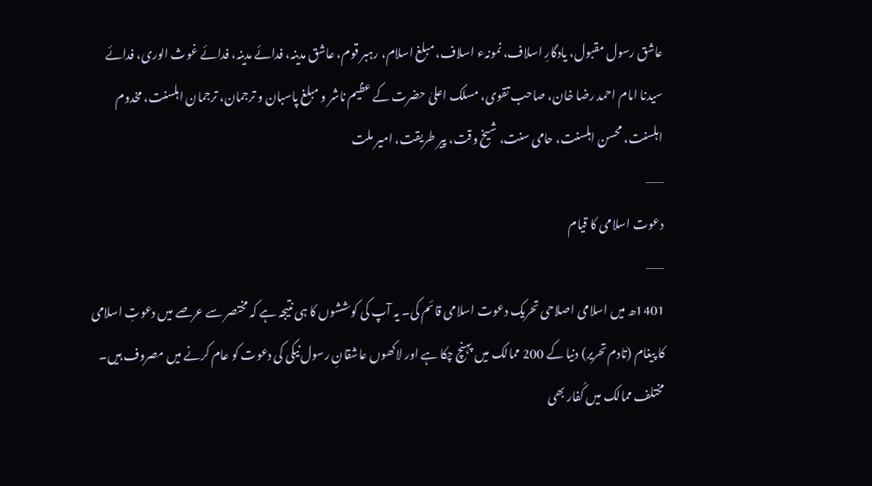عاشق رسول مقبول، یادگارِ اسلاف، نمونہء اسلاف، مبلغ اسلام، رہبر قوم، عاشق مدینہ، فدائے مدینہ، فدائے غوث الوری، فدائے سیدنا امام احمد رضا خان، صاحب تقوی، مسلک اعلیٰ حضرت کے عظیم ناشر و مبلغ پاسبان و ترجمان، ترجمان اہلسنت، مخدوم اہلسنت، محسن اہلسنت، حامی سنت، شیخ وقت، پیر طریقت، امیر ملت
——
دعوت اسلامی کا قیام
——
1401ھ میں اسلامی اصلاحی تحریک دعوت اسلامی قائم کی۔ یہ آپ کی کوششوں کا ہی نتیجہ ہے کہ مختصر سے عرصے میں دعوتِ اسلامی کا پیغام (تادم تحریر) دنیا کے 200 ممالک میں پہنچ چکا ہے اور لاکھوں عاشقانِ رسول نیکی کی دعوت کو عام کرنے میں مصروف ہیں۔ مختلف ممالک میں کُفار بھی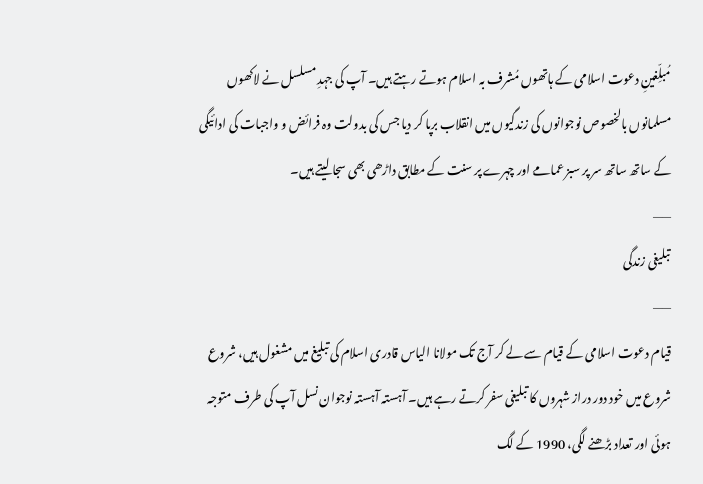مُبلِّغینِ دعوت اسلامی کے ہاتھوں مُشرف بہ اسلام ہوتے رہتے ہیں۔ آپ کی جہدِ مسلسل نے لاکھوں مسلمانوں بالخصوص نوجوانوں کی زندگیوں میں انقلاب برپا کر دیا جس کی بدولت وہ فرائض و واجبات کی ادائیگی کے ساتھ ساتھ سر پر سبز عمامے اور چہرے پر سنت کے مطابق داڑھی بھی سجا لیتے ہیں۔
——
تبلیغی زندگی
——
قیام دعوت اسلامی کے قیام سے لے کر آج تک مولانا الیاس قادری اسلام کی تبلیغ میں مشغول ہیں، شروع شروع میں خود دور دراز شہروں کا تبلیغی سفر کرتے رہے ہیں۔ آہستہ آہستہ نوجوان نسل آپ کی طرف متوجہ ہوئی اور تعداد بڑھنے لگی، 1990 کے لگ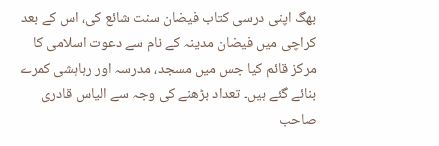بھگ اپنی درسی کتاب فیضان سنت شائع کی، اس کے بعد کراچی میں فیضان مدینہ کے نام سے دعوت اسلامی کا مرکز قائم کیا جس میں مسجد، مدرسہ اور رہاہشی کمرے بنائے گئے ہیں۔ تعداد بڑھنے کی وجہ سے الیاس قادری صاحب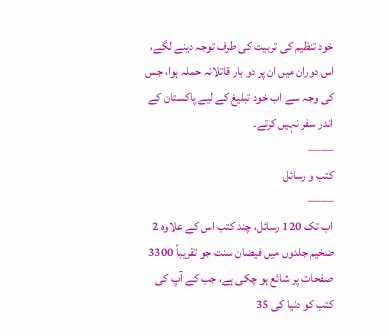خود تنظیم کی تربیت کی طرف توجہ دینے لگے، اس دوران میں ان پر دو بار قاتلانہ حملہ ہوا، جس کی وجہ سے اب خود تبلیغ کے لیے پاکستان کے اندر سفر نہیں کرتے۔
——
کتب و رسائل
——
اب تک 120 رسائل، چند کتب اس کے علاوہ 2 ضخیم جلدوں میں فیضان سنت جو تقریباً 3300 صفحات پر شائع ہو چکی ہے، جب کے آپ کی کتب کو دنیا کی 35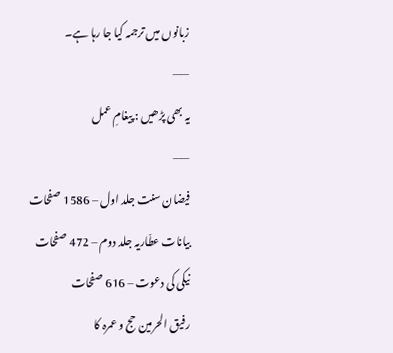زبانوں میں ترجمہ کیا جا رہا ہے۔
——
یہ بھی پڑھیں : پیغامِ عمل
——
فیضان سنت جلد اول – 1586 صفحات
بیانات عطّاریہ جلد دوم – 472 صفحات
نیکی کی دعوت – 616 صفحات
رفیق الحرمین حج و عمرہ کا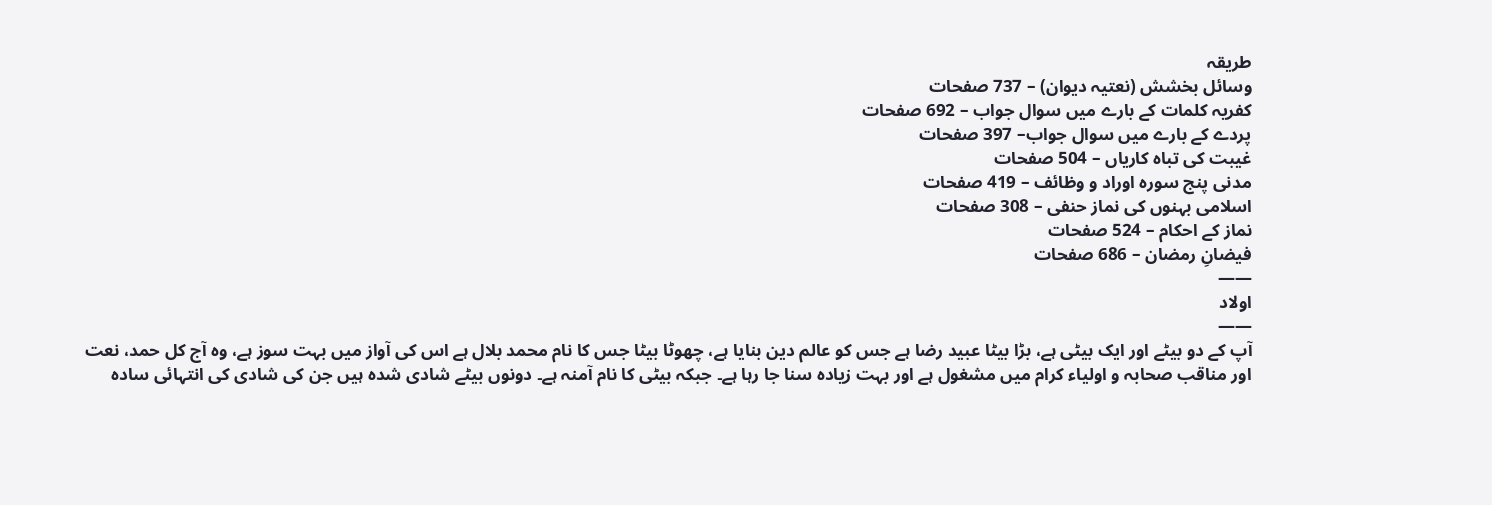طریقہ
وسائل بخشش (نعتیہ دیوان) – 737 صفحات
کفریہ کلمات کے بارے میں سوال جواب – 692 صفحات
پردے کے بارے میں سوال جواب– 397 صفحات
غیبت کی تباہ کاریاں – 504 صفحات
مدنی پنج سورہ اوراد و وظائف – 419 صفحات
اسلامی بہنوں کی نماز حنفی – 308 صفحات
نماز کے احکام – 524 صفحات
فیضانِ رمضان – 686 صفحات
——
اولاد
——
آپ کے دو بیٹے اور ایک بیٹی ہے، بڑا بیٹا عبید رضا ہے جس کو عالم دین بنایا ہے، چھوٹا بیٹا جس کا نام محمد بلال ہے اس کی آواز میں بہت سوز ہے، وہ آج کل حمد، نعت اور مناقب صحابہ و اولیاء کرام میں مشغول ہے اور بہت زیادہ سنا جا رہا ہے۔ جبکہ بیٹی کا نام آمنہ ہے۔ دونوں بیٹے شادی شدہ ہیں جن کی شادی کی انتہائی سادہ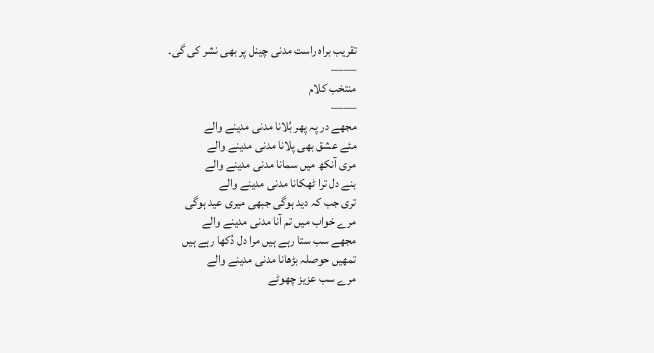تقریب براہ راست مدنی چینل پر بھی نشر کی گی۔
——
منتخب کلام
——
مجھے در پہ پھر بُلانا مدنی مدینے والے
مئے عشق بھی پلانا مدنی مدینے والے
مری آنکھ میں سمانا مدنی مدینے والے
بنے دل ترا ٹھکانا مدنی مدینے والے
تری جب کہ دید ہوگی جبھی میری عید ہوگی
مرے خواب میں تم آنا مدنی مدینے والے
مجھے سب ستا رہے ہیں مرا دل دُکھا رہے ہیں
تمھیں حوصلہ بڑھانا مدنی مدینے والے
مرے سب عزیز چھوٹے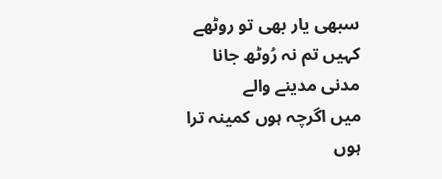سبھی یار بھی تو روٹھے
کہیں تم نہ رُوٹھ جانا مدنی مدینے والے
میں اگرچہ ہوں کمینہ ترا ہوں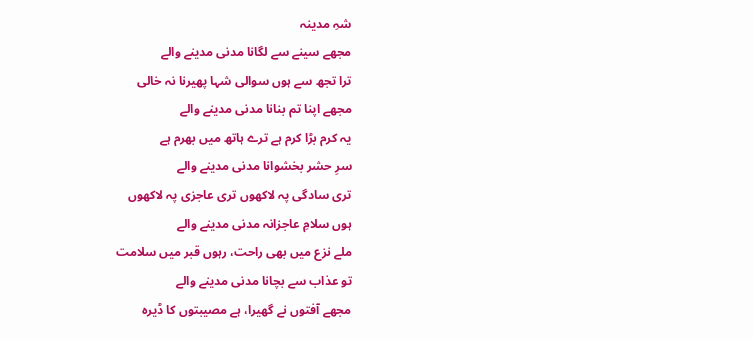شہِ مدینہ
مجھے سینے سے لگانا مدنی مدینے والے
ترا تجھ سے ہوں سوالی شہا پھیرنا نہ خالی
مجھے اپنا تم بنانا مدنی مدینے والے
یہ کرم بڑا کرم ہے ترے ہاتھ میں بھرم ہے
سرِ حشر بخشوانا مدنی مدینے والے
تری سادگی پہ لاکھوں تری عاجزی پہ لاکھوں
ہوں سلامِ عاجزانہ مدنی مدینے والے
ملے نزع میں بھی راحت، رہوں قبر میں سلامت
تو عذاب سے بچانا مدنی مدینے والے
مجھے آفتوں نے گھیرا، ہے مصیبتوں کا ڈیرہ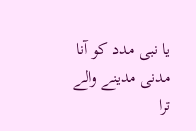یا نبی مدد کو آنا مدنی مدینے والے
ترا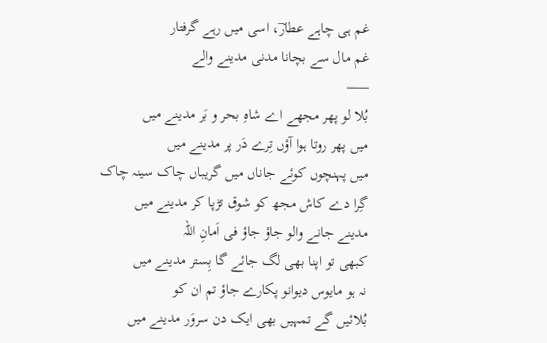غم ہی چاہے عطارؔ، اسی میں رہے گرفتار
غم مال سے بچانا مدنی مدینے والے
——
بُلا لو پھر مجھے اے شاہِ بحر و بَر مدینے میں
میں پھر روتا ہوا آؤں تِرے دَر پر مدینے میں
میں پہنچوں کوئے جاناں میں گریباں چاک سینہ چاک
گِرا دے کاش مجھ کو شوق تڑپا کر مدینے میں
مدینے جانے والو جاؤ جاؤ فی اَمانِ اللہ
کبھی تو اپنا بھی لگ جائے گا بِستر مدینے میں
نہ ہو مایوس دیوانو پکارے جاؤ تم ان کو
بُلائیں گے تمہیں بھی ایک دن سروَر مدینے میں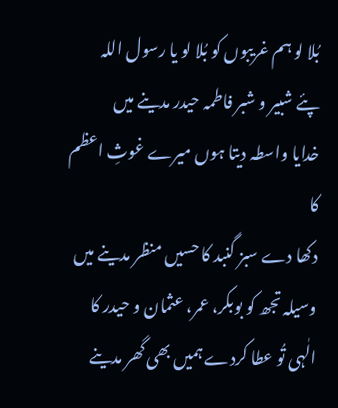بُلا لو ہم غریبوں کو بُلا لو یا رسول اللہ
پئے شبیر و شبر فاطمہ حیدر مدینے میں
خدایا واسطہ دیتا ہوں میرے غوثِ اعظم کا
دکھا دے سبز گنبد کا حسیں منظر مدینے میں
وسیلہ تجھ کو بوبکر، عمر، عثمان و حیدر کا
الٰہی تُو عطا کردے ہمیں بھی گھر مدینے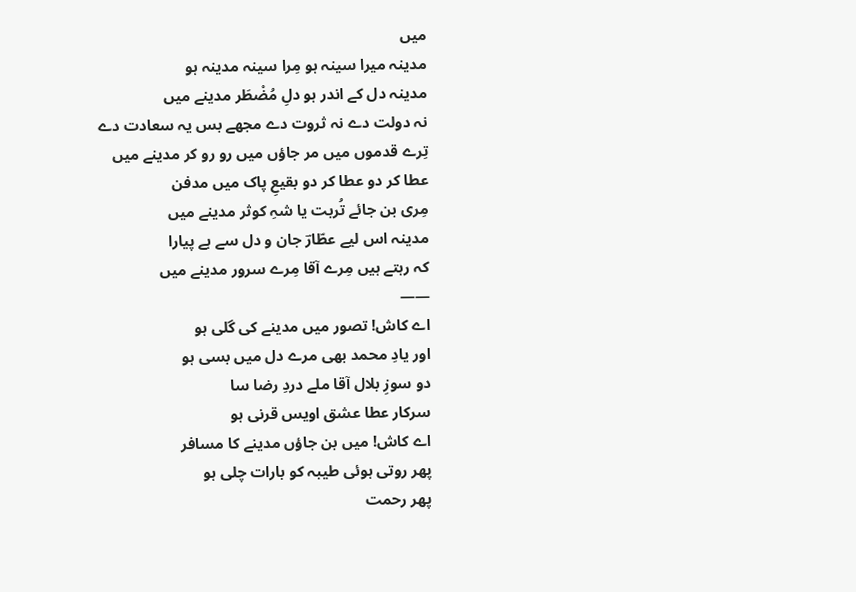میں
مدینہ میرا سینہ ہو مِرا سینہ مدینہ ہو
مدینہ دل کے اندر ہو دلِ مُضْطَر مدینے میں
نہ دولت دے نہ ثروت دے مجھے بس یہ سعادت دے
تِرے قدموں میں مر جاؤں میں رو رو کر مدینے میں
عطا کر دو عطا کر دو بقیعِ پاک میں مدفن
مِری بن جائے تُربت یا شہِ کوثر مدینے میں
مدینہ اس لیے عطّارؔ جان و دل سے ہے پیارا
کہ رہتے ہیں مِرے آقا مِرے سرور مدینے میں
——
اے کاش! تصور میں مدینے کی گلی ہو
اور یادِ محمد بھی مرے دل میں بسی ہو
دو سوزِ بلال آقا ملے دردِ رضا سا
سرکار عطا عشق اویس قرنی ہو
اے کاش! میں بن جاؤں مدینے کا مسافر
پھر روتی ہوئی طیبہ کو بارات چلی ہو
پھر رحمت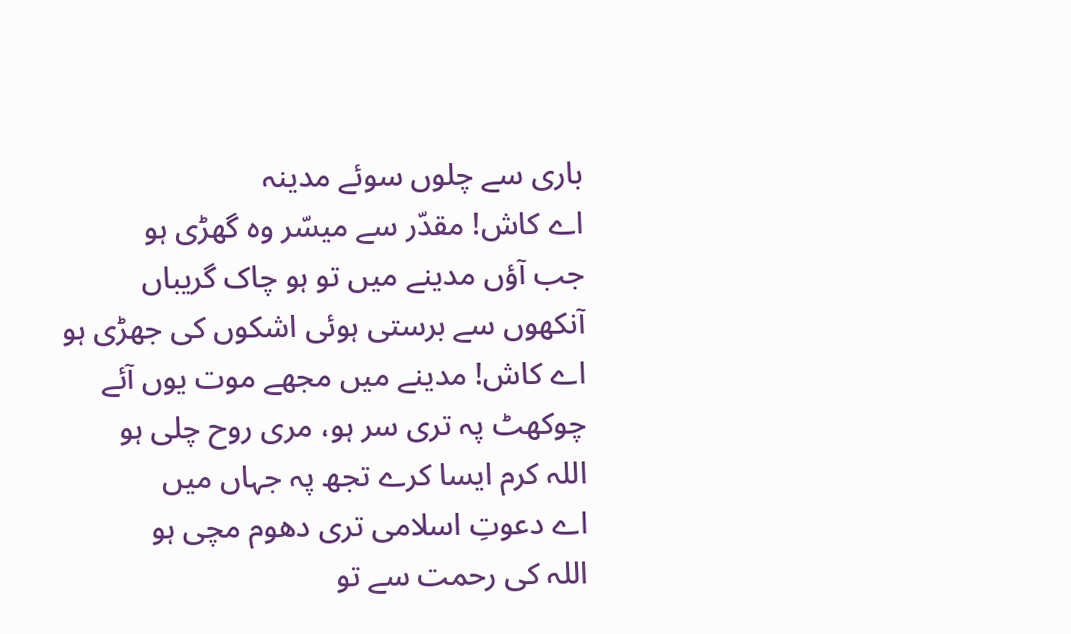باری سے چلوں سوئے مدینہ
اے کاش! مقدّر سے میسّر وہ گھڑی ہو
جب آؤں مدینے میں تو ہو چاک گریباں
آنکھوں سے برستی ہوئی اشکوں کی جھڑی ہو
اے کاش! مدینے میں مجھے موت یوں آئے
چوکھٹ پہ تری سر ہو، مری روح چلی ہو
اللہ کرم ایسا کرے تجھ پہ جہاں میں
اے دعوتِ اسلامی تری دھوم مچی ہو
اللہ کی رحمت سے تو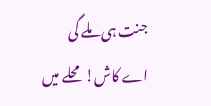جنت ہی ملے گی
اے کاش! محلے میں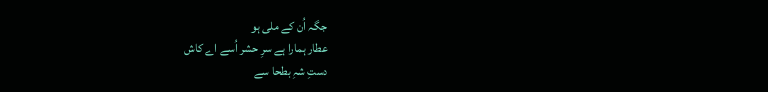جگہ اُن کے ملی ہو
عطار ہمارا ہے سرِ حشر اُسے اے کاش
دستِ شہِ بطحا سے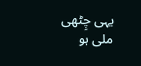یہی چِٹھی ملی ہو